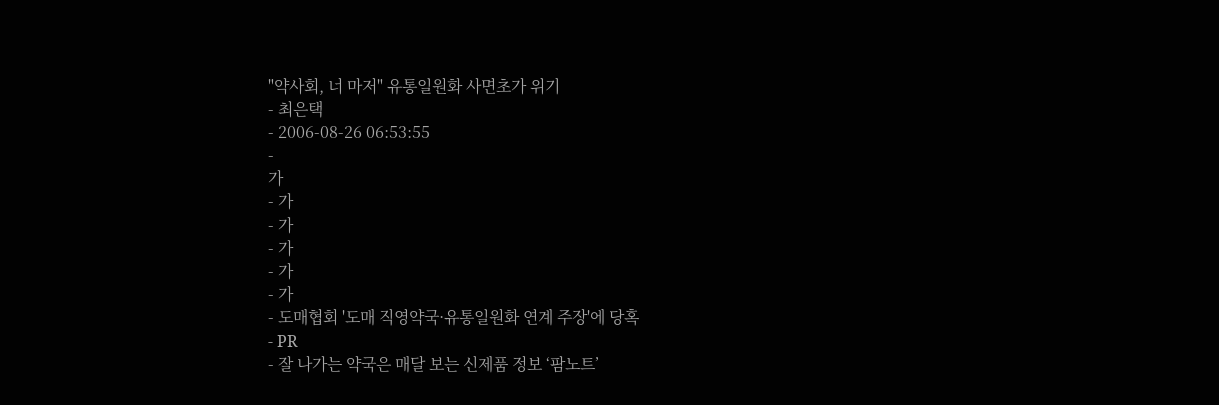"약사회, 너 마저" 유통일원화 사면초가 위기
- 최은택
- 2006-08-26 06:53:55
-
가
- 가
- 가
- 가
- 가
- 가
- 도매협회 '도매 직영약국·유통일원화 연계 주장'에 당혹
- PR
- 잘 나가는 약국은 매달 보는 신제품 정보 ‘팜노트’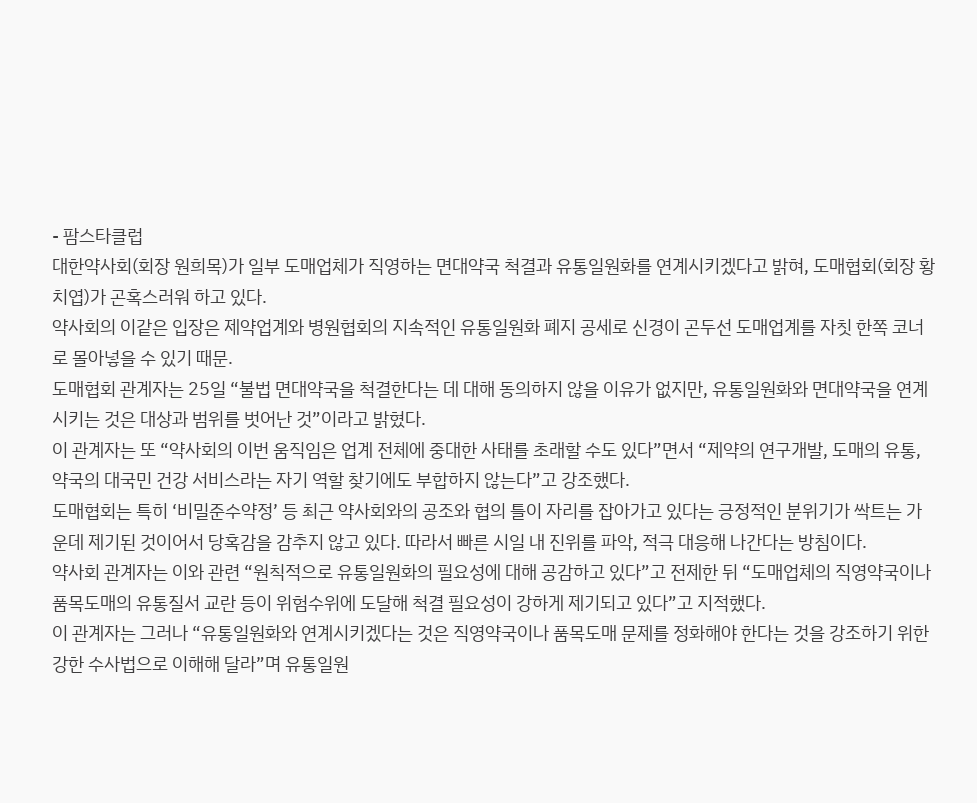- 팜스타클럽
대한약사회(회장 원희목)가 일부 도매업체가 직영하는 면대약국 척결과 유통일원화를 연계시키겠다고 밝혀, 도매협회(회장 황치엽)가 곤혹스러워 하고 있다.
약사회의 이같은 입장은 제약업계와 병원협회의 지속적인 유통일원화 폐지 공세로 신경이 곤두선 도매업계를 자칫 한쪽 코너로 몰아넣을 수 있기 때문.
도매협회 관계자는 25일 “불법 면대약국을 척결한다는 데 대해 동의하지 않을 이유가 없지만, 유통일원화와 면대약국을 연계시키는 것은 대상과 범위를 벗어난 것”이라고 밝혔다.
이 관계자는 또 “약사회의 이번 움직임은 업계 전체에 중대한 사태를 초래할 수도 있다”면서 “제약의 연구개발, 도매의 유통, 약국의 대국민 건강 서비스라는 자기 역할 찾기에도 부합하지 않는다”고 강조했다.
도매협회는 특히 ‘비밀준수약정’ 등 최근 약사회와의 공조와 협의 틀이 자리를 잡아가고 있다는 긍정적인 분위기가 싹트는 가운데 제기된 것이어서 당혹감을 감추지 않고 있다. 따라서 빠른 시일 내 진위를 파악, 적극 대응해 나간다는 방침이다.
약사회 관계자는 이와 관련 “원칙적으로 유통일원화의 필요성에 대해 공감하고 있다”고 전제한 뒤 “도매업체의 직영약국이나 품목도매의 유통질서 교란 등이 위험수위에 도달해 척결 필요성이 강하게 제기되고 있다”고 지적했다.
이 관계자는 그러나 “유통일원화와 연계시키겠다는 것은 직영약국이나 품목도매 문제를 정화해야 한다는 것을 강조하기 위한 강한 수사법으로 이해해 달라”며 유통일원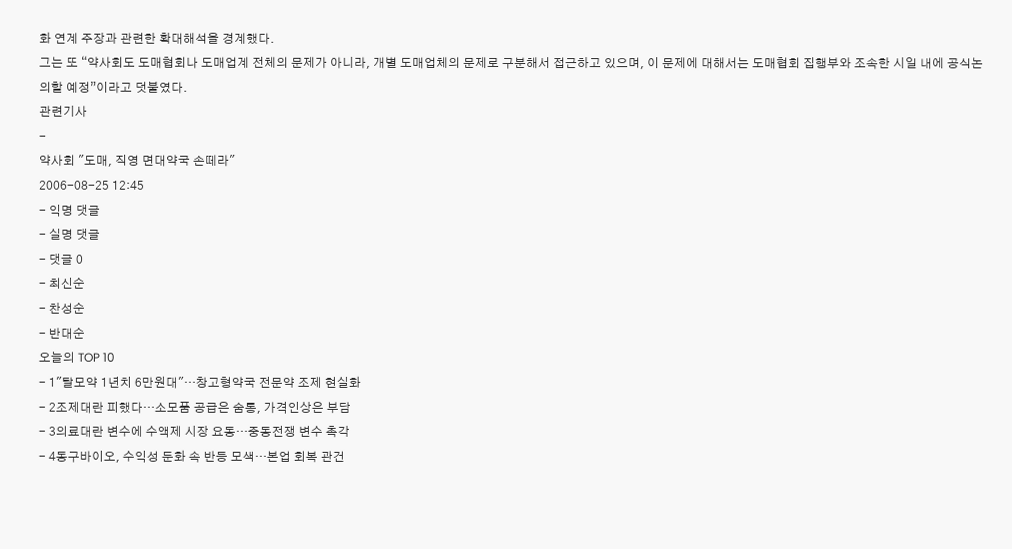화 연계 주장과 관련한 확대해석을 경계했다.
그는 또 “약사회도 도매협회나 도매업계 전체의 문제가 아니라, 개별 도매업체의 문제로 구분해서 접근하고 있으며, 이 문제에 대해서는 도매협회 집행부와 조속한 시일 내에 공식논의할 예정”이라고 덧붙였다.
관련기사
-
약사회 "도매, 직영 면대약국 손떼라"
2006-08-25 12:45
- 익명 댓글
- 실명 댓글
- 댓글 0
- 최신순
- 찬성순
- 반대순
오늘의 TOP 10
- 1"탈모약 1년치 6만원대"…창고형약국 전문약 조제 현실화
- 2조제대란 피했다…소모품 공급은 숨통, 가격인상은 부담
- 3의료대란 변수에 수액제 시장 요동…중동전쟁 변수 촉각
- 4동구바이오, 수익성 둔화 속 반등 모색…본업 회복 관건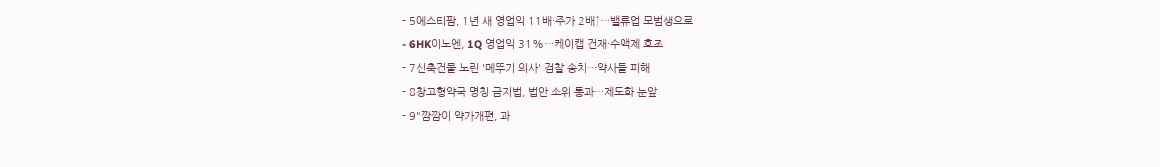- 5에스티팜, 1년 새 영업익 11배·주가 2배↑…밸류업 모범생으로
- 6HK이노엔, 1Q 영업익 31%…케이캡 건재·수액제 호조
- 7신축건물 노린 '메뚜기 의사' 검찰 송치…약사들 피해
- 8창고형약국 명칭 금지법, 법안 소위 통과…제도화 눈앞
- 9"깜깜이 약가개편, 과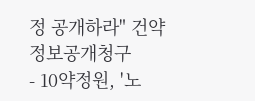정 공개하라" 건약 정보공개청구
- 10약정원, '노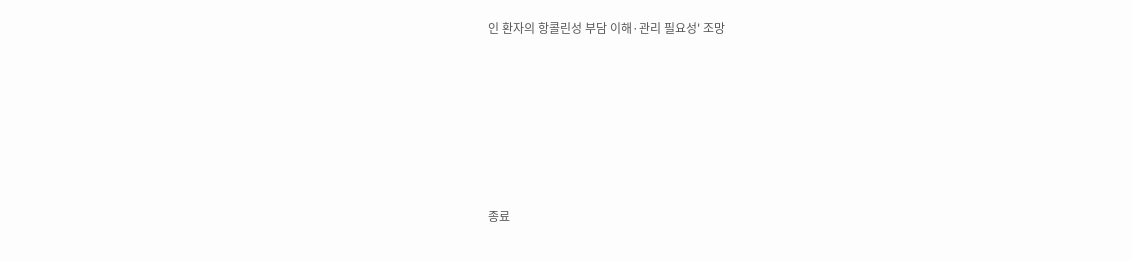인 환자의 항콜린성 부담 이해·관리 필요성' 조망









종료